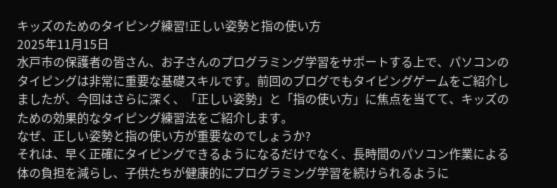キッズのためのタイピング練習!正しい姿勢と指の使い方
2025年11月15日
水戸市の保護者の皆さん、お子さんのプログラミング学習をサポートする上で、パソコンのタイピングは非常に重要な基礎スキルです。前回のブログでもタイピングゲームをご紹介しましたが、今回はさらに深く、「正しい姿勢」と「指の使い方」に焦点を当てて、キッズのための効果的なタイピング練習法をご紹介します。
なぜ、正しい姿勢と指の使い方が重要なのでしょうか?
それは、早く正確にタイピングできるようになるだけでなく、長時間のパソコン作業による体の負担を減らし、子供たちが健康的にプログラミング学習を続けられるように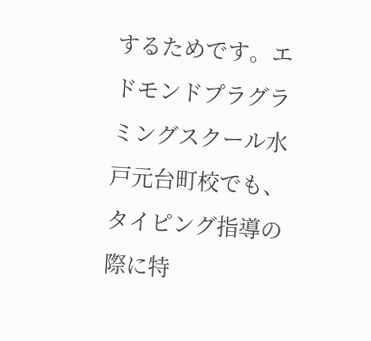するためです。エドモンドプラグラミングスクール水戸元台町校でも、タイピング指導の際に特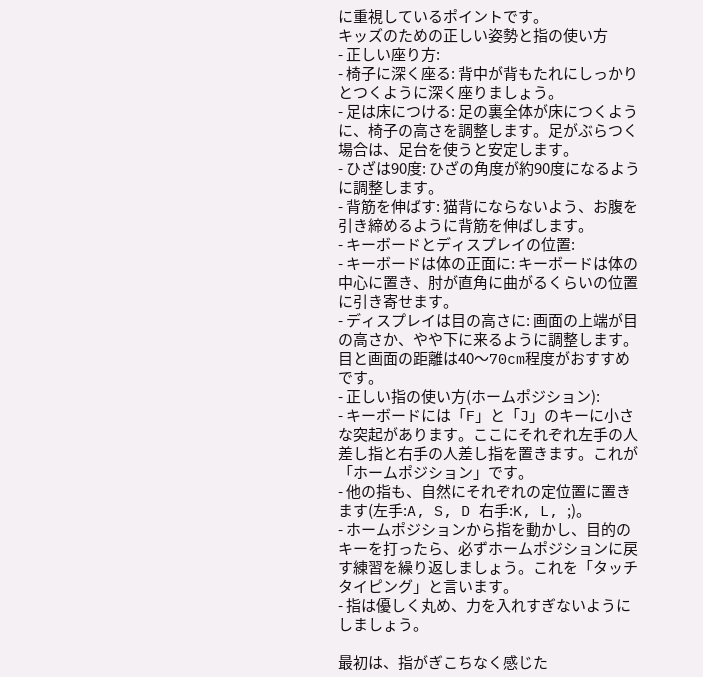に重視しているポイントです。
キッズのための正しい姿勢と指の使い方
- 正しい座り方:
- 椅子に深く座る: 背中が背もたれにしっかりとつくように深く座りましょう。
- 足は床につける: 足の裏全体が床につくように、椅子の高さを調整します。足がぶらつく場合は、足台を使うと安定します。
- ひざは90度: ひざの角度が約90度になるように調整します。
- 背筋を伸ばす: 猫背にならないよう、お腹を引き締めるように背筋を伸ばします。
- キーボードとディスプレイの位置:
- キーボードは体の正面に: キーボードは体の中心に置き、肘が直角に曲がるくらいの位置に引き寄せます。
- ディスプレイは目の高さに: 画面の上端が目の高さか、やや下に来るように調整します。目と画面の距離は40〜70cm程度がおすすめです。
- 正しい指の使い方(ホームポジション):
- キーボードには「F」と「J」のキーに小さな突起があります。ここにそれぞれ左手の人差し指と右手の人差し指を置きます。これが「ホームポジション」です。
- 他の指も、自然にそれぞれの定位置に置きます(左手:A, S, D 右手:K, L, ;)。
- ホームポジションから指を動かし、目的のキーを打ったら、必ずホームポジションに戻す練習を繰り返しましょう。これを「タッチタイピング」と言います。
- 指は優しく丸め、力を入れすぎないようにしましょう。

最初は、指がぎこちなく感じた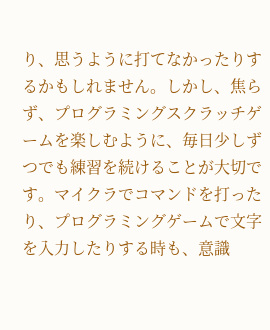り、思うように打てなかったりするかもしれません。しかし、焦らず、プログラミングスクラッチゲームを楽しむように、毎日少しずつでも練習を続けることが大切です。マイクラでコマンドを打ったり、プログラミングゲームで文字を入力したりする時も、意識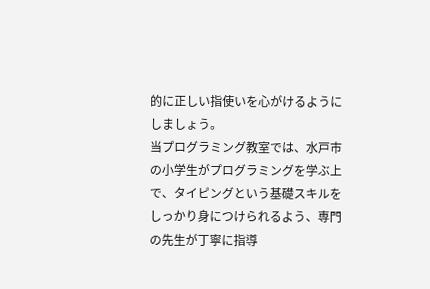的に正しい指使いを心がけるようにしましょう。
当プログラミング教室では、水戸市の小学生がプログラミングを学ぶ上で、タイピングという基礎スキルをしっかり身につけられるよう、専門の先生が丁寧に指導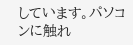しています。パソコンに触れ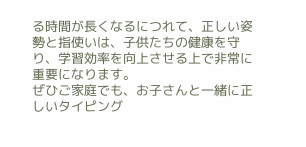る時間が長くなるにつれて、正しい姿勢と指使いは、子供たちの健康を守り、学習効率を向上させる上で非常に重要になります。
ぜひご家庭でも、お子さんと一緒に正しいタイピング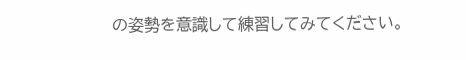の姿勢を意識して練習してみてください。